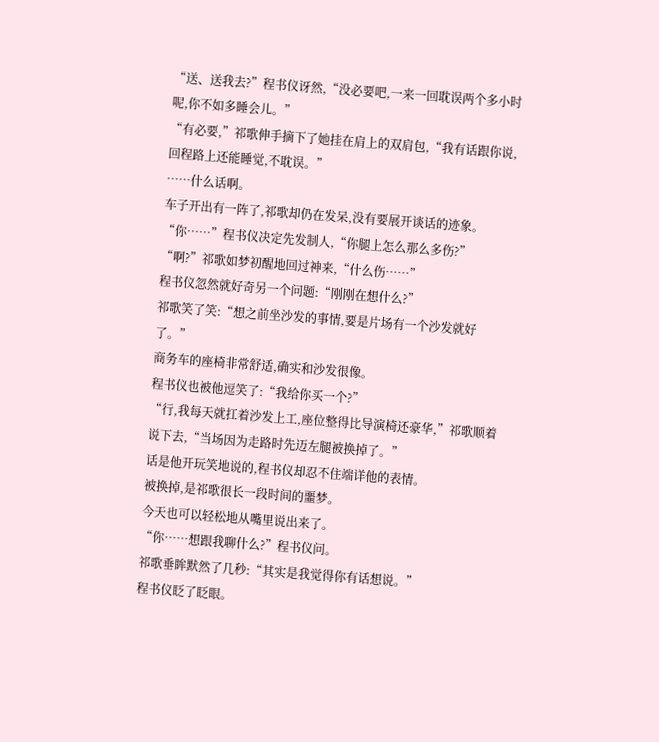“送、送我去?”程书仪讶然,“没必要吧,一来一回耽误两个多小时呢,你不如多睡会儿。”
“有必要,”祁歌伸手摘下了她挂在肩上的双肩包,“我有话跟你说,回程路上还能睡觉,不耽误。”
……什么话啊。
车子开出有一阵了,祁歌却仍在发呆,没有要展开谈话的迹象。
“你……”程书仪决定先发制人,“你腿上怎么那么多伤?”
“啊?”祁歌如梦初醒地回过神来,“什么伤……”
程书仪忽然就好奇另一个问题:“刚刚在想什么?”
祁歌笑了笑:“想之前坐沙发的事情,要是片场有一个沙发就好了。”
商务车的座椅非常舒适,确实和沙发很像。
程书仪也被他逗笑了:“我给你买一个?”
“行,我每天就扛着沙发上工,座位整得比导演椅还豪华,”祁歌顺着说下去,“当场因为走路时先迈左腿被换掉了。”
话是他开玩笑地说的,程书仪却忍不住端详他的表情。
被换掉,是祁歌很长一段时间的噩梦。
今天也可以轻松地从嘴里说出来了。
“你……想跟我聊什么?”程书仪问。
祁歌垂眸默然了几秒:“其实是我觉得你有话想说。”
程书仪眨了眨眼。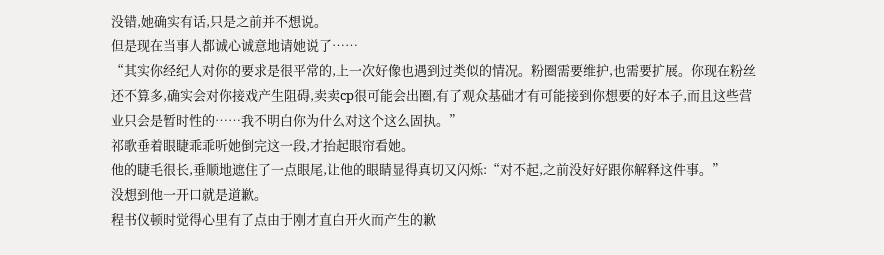没错,她确实有话,只是之前并不想说。
但是现在当事人都诚心诚意地请她说了……
“其实你经纪人对你的要求是很平常的,上一次好像也遇到过类似的情况。粉圈需要维护,也需要扩展。你现在粉丝还不算多,确实会对你接戏产生阻碍,卖卖cp很可能会出圈,有了观众基础才有可能接到你想要的好本子,而且这些营业只会是暂时性的……我不明白你为什么对这个这么固执。”
祁歌垂着眼睫乖乖听她倒完这一段,才抬起眼帘看她。
他的睫毛很长,垂顺地遮住了一点眼尾,让他的眼睛显得真切又闪烁:“对不起,之前没好好跟你解释这件事。”
没想到他一开口就是道歉。
程书仪顿时觉得心里有了点由于刚才直白开火而产生的歉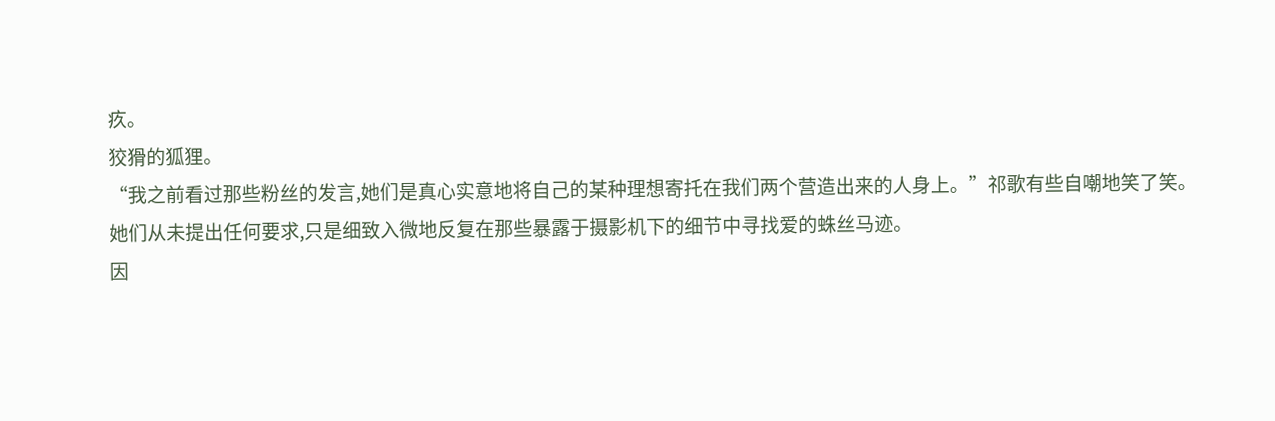疚。
狡猾的狐狸。
“我之前看过那些粉丝的发言,她们是真心实意地将自己的某种理想寄托在我们两个营造出来的人身上。”祁歌有些自嘲地笑了笑。
她们从未提出任何要求,只是细致入微地反复在那些暴露于摄影机下的细节中寻找爱的蛛丝马迹。
因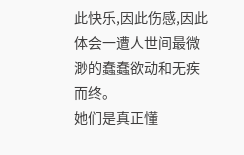此快乐,因此伤感,因此体会一遭人世间最微渺的蠢蠢欲动和无疾而终。
她们是真正懂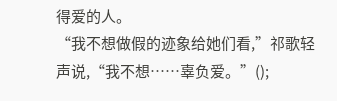得爱的人。
“我不想做假的迹象给她们看,”祁歌轻声说,“我不想……辜负爱。”();